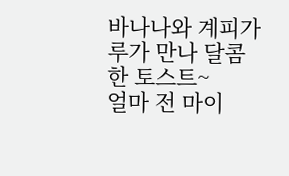바나나와 계피가루가 만나 달콤한 토스트~
얼마 전 마이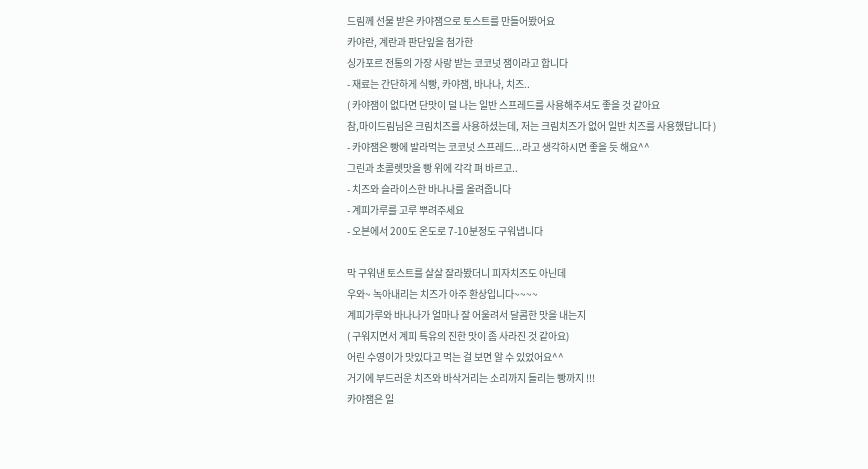드림께 선물 받은 카야잼으로 토스트를 만들어봤어요
카야란, 계란과 판단잎을 첨가한
싱가포르 전통의 가장 사랑 받는 코코넛 잼이라고 합니다
- 재료는 간단하게 식빵, 카야잼, 바나나, 치즈..
( 카야잼이 없다면 단맛이 덜 나는 일반 스프레드를 사용해주셔도 좋을 것 같아요
참,마이드림님은 크림치즈를 사용하셨는데, 저는 크림치즈가 없어 일반 치즈를 사용했답니다 )
- 카야잼은 빵에 발라먹는 코코넛 스프레드...라고 생각하시면 좋을 듯 해요^^
그린과 초콜렛맛을 빵 위에 각각 펴 바르고..
- 치즈와 슬라이스한 바나나를 올려줍니다
- 계피가루를 고루 뿌려주세요
- 오븐에서 200도 온도로 7-10분정도 구워냅니다

막 구워낸 토스트를 살살 잘라봤더니 피자치즈도 아닌데
우와~ 녹아내리는 치즈가 아주 환상입니다~~~~
계피가루와 바나나가 얼마나 잘 어울려서 달콤한 맛을 내는지
( 구워지면서 계피 특유의 진한 맛이 좀 사라진 것 같아요)
어린 수영이가 맛있다고 먹는 걸 보면 알 수 있었어요^^
거기에 부드러운 치즈와 바삭거리는 소리까지 들리는 빵까지 !!!
카야잼은 일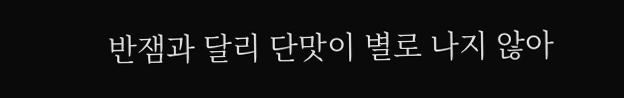반잼과 달리 단맛이 별로 나지 않아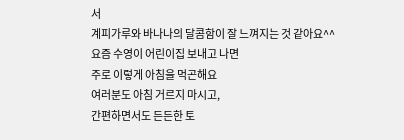서
계피가루와 바나나의 달콤함이 잘 느껴지는 것 같아요^^
요즘 수영이 어린이집 보내고 나면
주로 이렇게 아침을 먹곤해요
여러분도 아침 거르지 마시고,
간편하면서도 든든한 토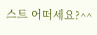스트 어떠세요?^^